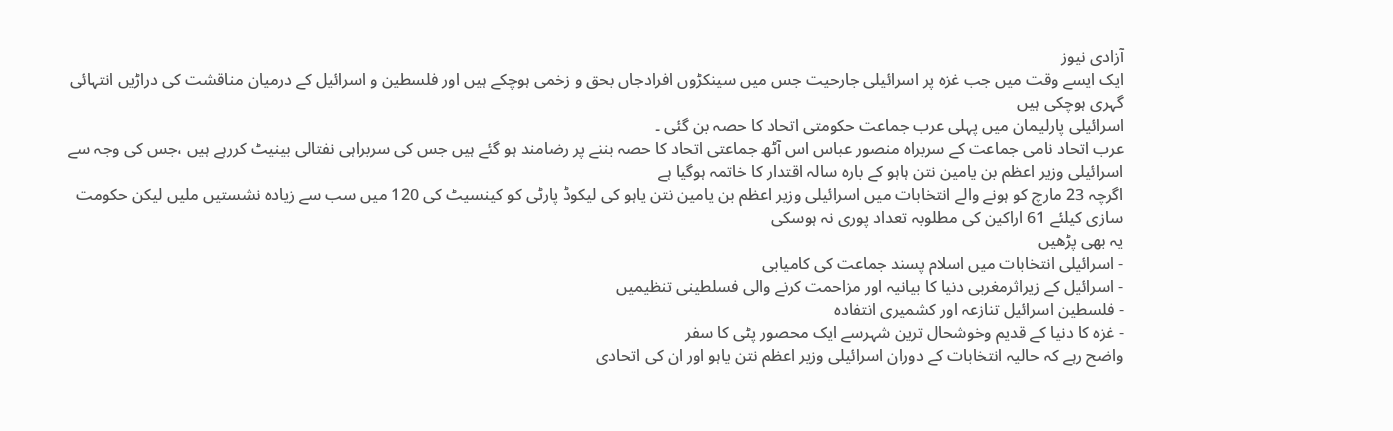آزادی نیوز
ایک ایسے وقت میں جب غزہ پر اسرائیلی جارحیت جس میں سینکڑوں افرادجاں بحق و زخمی ہوچکے ہیں اور فلسطین و اسرائیل کے درمیان مناقشت کی دراڑیں انتہائی گہری ہوچکی ہیں
اسرائیلی پارلیمان میں پہلی عرب جماعت حکومتی اتحاد کا حصہ بن گئی ۔
عرب اتحاد نامی جماعت کے سربراہ منصور عباس اس آٹھ جماعتی اتحاد کا حصہ بننے پر رضامند ہو گئے ہیں جس کی سربراہی نفتالی بینیٹ کررہے ہیں ،جس کی وجہ سے اسرائیلی وزیر اعظم بن یامین نتن ہاہو کے بارہ سالہ اقتدار کا خاتمہ ہوگیا ہے
اگرچہ 23 مارچ کو ہونے والے انتخابات میں اسرائیلی وزیر اعظم بن یامین نتن یاہو کی لیکوڈ پارٹی کو کینسیٹ کی 120 میں سب سے زیادہ نشستیں ملیں لیکن حکومت سازی کیلئے 61 اراکین کی مطلوبہ تعداد پوری نہ ہوسکی
یہ بھی پڑھیں
- اسرائیلی انتخابات میں اسلام پسند جماعت کی کامیابی
- اسرائیل کے زیراثرمغربی دنیا کا بیانیہ اور مزاحمت کرنے والی فسلطینی تنظیمیں
- فلسطین اسرائیل تنازعہ اور کشمیری انتفادہ
- غزہ کا دنیا کے قدیم وخوشحال ترین شہرسے ایک محصور پٹی کا سفر
واضح رہے کہ حالیہ انتخابات کے دوران اسرائیلی وزیر اعظم نتن یاہو اور ان کی اتحادی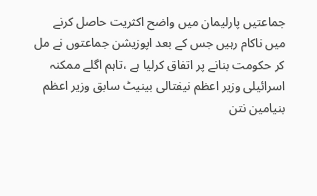جماعتیں پارلیمان میں واضح اکثریت حاصل کرنے میں ناکام رہیں جس کے بعد اپوزیشن جماعتوں نے مل کر حکومت بنانے پر اتفاق کرلیا ہے ،تاہم اگلے ممکنہ اسرائیلی وزیر اعظم نیفتالی بینیٹ سابق وزیر اعظم بنیامین نتن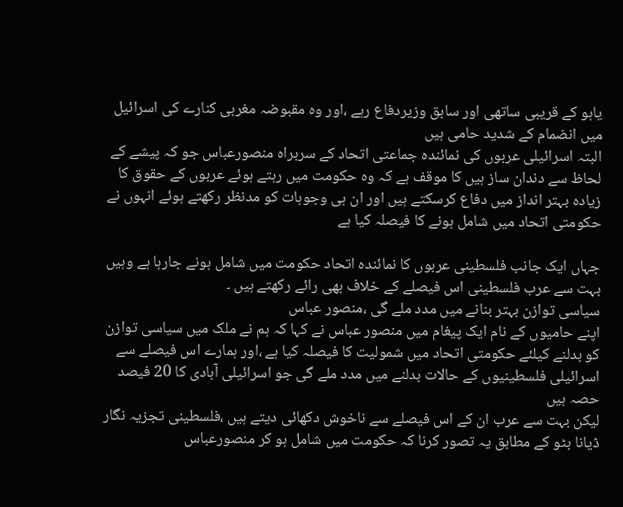یاہو کے قریبی ساتھی اور سابق وزیردفاع رہے ،اور وہ مقبوضہ مغربی کنارے کی اسرائیل میں انضمام کے شدید حامی ہیں
البتہ اسرائیلی عربوں کی نمائندہ جماعتی اتحاد کے سربراہ منصورعباس جو کہ پیشے کے لحاظ سے دندان ساز ہیں کا موقف ہے کہ وہ حکومت میں رہتے ہوئے عربوں کے حقوق کا زیادہ بہتر انداز میں دفاع کرسکتے ہیں اور ان ہی وجوہات کو مدنظر رکھتے ہوئے انہوں نے حکومتی اتحاد میں شامل ہونے کا فیصلہ کیا ہے

جہاں ایک جانب فلسطینی عربوں کا نمائندہ اتحاد حکومت میں شامل ہونے جارہا ہے وہیں بہت سے عرب فلسطینی اس فیصلے کے خلاف بھی رائے رکھتے ہیں ۔
سیاسی توازن بہتر بنانے میں مدد ملے گی ،منصور عباس
اپنے حامیوں کے نام ایک پیغام میں منصور عباس نے کہا کہ ہم نے ملک میں سیاسی توازن کو بدلنے کیلئے حکومتی اتحاد میں شمولیت کا فیصلہ کیا ہے ،اور ہمارے اس فیصلے سے اسرائیلی فلسطینیوں کے حالات بدلنے میں مدد ملے گی جو اسرائیلی آبادی کا 20 فیصد حصہ ہیں
لیکن بہت سے عرب ان کے اس فیصلے سے ناخوش دکھائی دیتے ہیں ،فلسطینی تجزیہ نگار ڈیانا بٹو کے مطابق یہ تصور کرنا کہ حکومت میں شامل ہو کر منصورعباس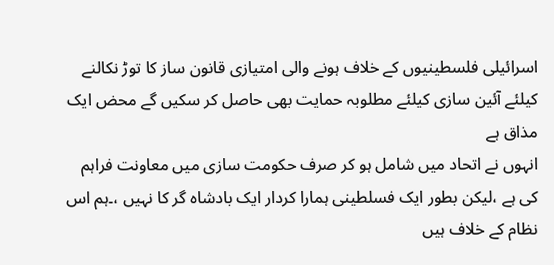اسرائیلی فلسطینیوں کے خلاف ہونے والی امتیازی قانون ساز کا توڑ نکالنے کیلئے آئین سازی کیلئے مطلوبہ حمایت بھی حاصل کر سکیں گے محض ایک مذاق ہے
انہوں نے اتحاد میں شامل ہو کر صرف حکومت سازی میں معاونت فراہم کی ہے ،لیکن بطور ایک فسلطینی ہمارا کردار ایک بادشاہ گر کا نہیں ،۔ہم اس نظام کے خلاف ہیں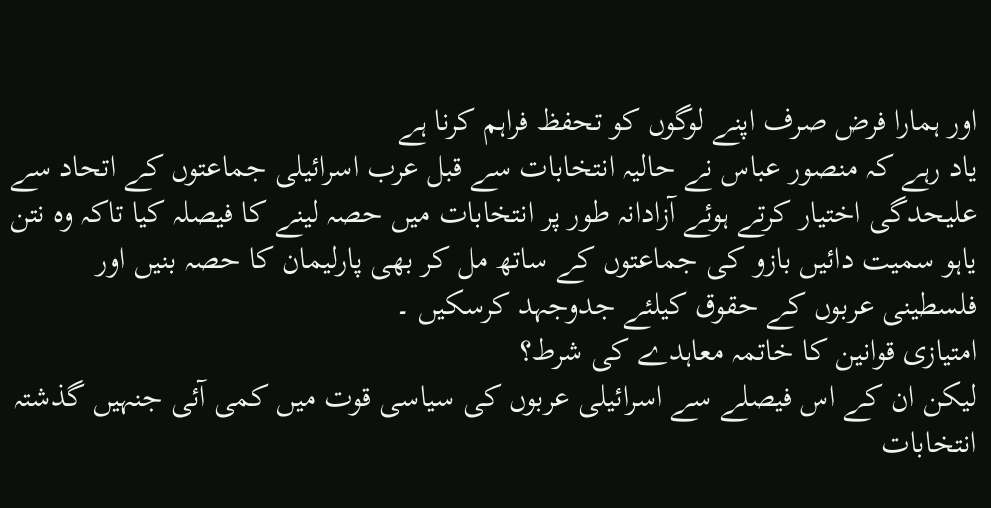اور ہمارا فرض صرف اپنے لوگوں کو تحفظ فراہم کرنا ہے
یاد رہے کہ منصور عباس نے حالیہ انتخابات سے قبل عرب اسرائیلی جماعتوں کے اتحاد سے علیحدگی اختیار کرتے ہوئے آزادانہ طور پر انتخابات میں حصہ لینے کا فیصلہ کیا تاکہ وہ نتن یاہو سمیت دائیں بازو کی جماعتوں کے ساتھ مل کر بھی پارلیمان کا حصہ بنیں اور فلسطینی عربوں کے حقوق کیلئے جدوجہد کرسکیں ۔
امتیازی قوانین کا خاتمہ معاہدے کی شرط؟
لیکن ان کے اس فیصلے سے اسرائیلی عربوں کی سیاسی قوت میں کمی آئی جنہیں گذشتہ انتخابات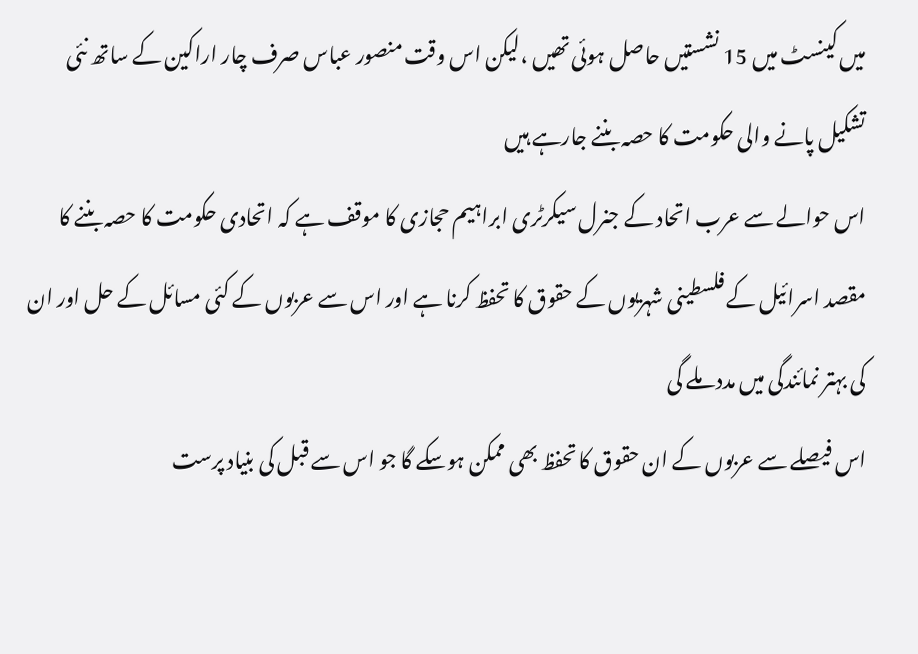میں کینسٹ میں 15 نشستیں حاصل ہوئی تھیں ،لیکن اس وقت منصور عباس صرف چار اراکین کے ساتھ نئی تشکیل پانے والی حکومت کا حصہ بننے جارہے ہیں
اس حوالے سے عرب اتحاد کے جنرل سیکرٹری ابراہیم حجازی کا موقف ہے کہ اتحادی حکومت کا حصہ بننے کا مقصد اسرائیل کے فلسطینی شہریوں کے حقوق کا تحفظ کرنا ہے اور اس سے عربوں کے کئی مسائل کے حل اور ان کی بہتر نمائندگی میں مدد ملے گی
اس فیصلے سے عربوں کے ان حقوق کا تحفظ بھی ممکن ہوسکے گا جو اس سے قبل کی بنیاد پرست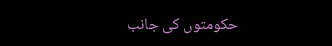حکومتوں کی جانب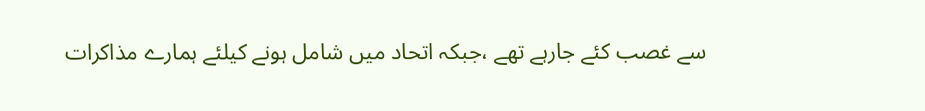سے غصب کئے جارہے تھے ،جبکہ اتحاد میں شامل ہونے کیلئے ہمارے مذاکرات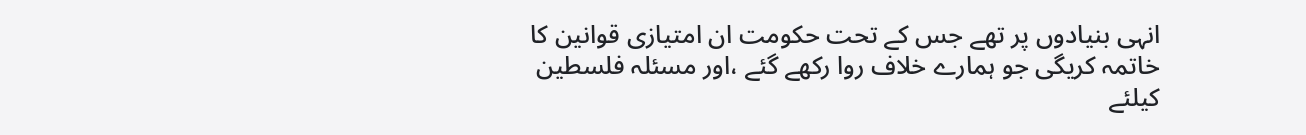انہی بنیادوں پر تھے جس کے تحت حکومت ان امتیازی قوانین کا خاتمہ کریگی جو ہمارے خلاف روا رکھے گئے ،اور مسئلہ فلسطین کیلئے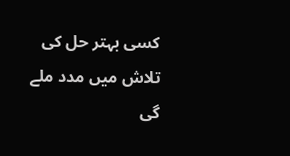کسی بہتر حل کی تلاش میں مدد ملے گی